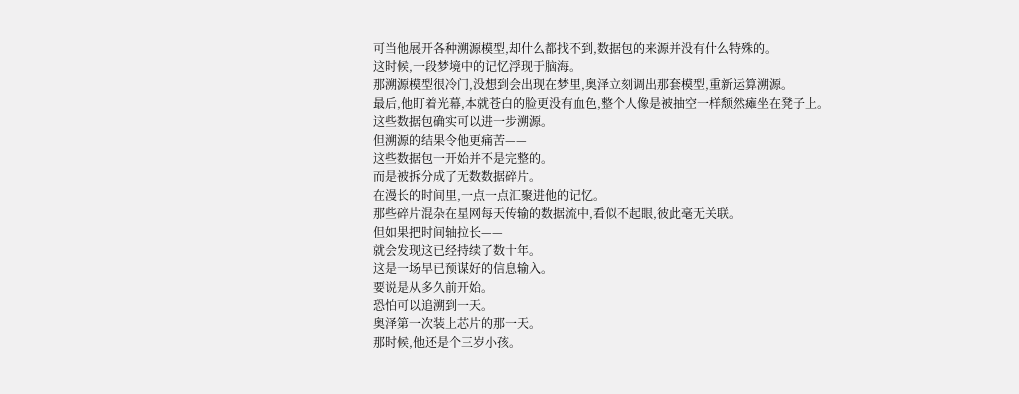可当他展开各种溯源模型,却什么都找不到,数据包的来源并没有什么特殊的。
这时候,一段梦境中的记忆浮现于脑海。
那溯源模型很冷门,没想到会出现在梦里,奥泽立刻调出那套模型,重新运算溯源。
最后,他盯着光幕,本就苍白的脸更没有血色,整个人像是被抽空一样颓然瘫坐在凳子上。
这些数据包确实可以进一步溯源。
但溯源的结果令他更痛苦——
这些数据包一开始并不是完整的。
而是被拆分成了无数数据碎片。
在漫长的时间里,一点一点汇聚进他的记忆。
那些碎片混杂在星网每天传输的数据流中,看似不起眼,彼此毫无关联。
但如果把时间轴拉长——
就会发现这已经持续了数十年。
这是一场早已预谋好的信息输入。
要说是从多久前开始。
恐怕可以追溯到一天。
奥泽第一次装上芯片的那一天。
那时候,他还是个三岁小孩。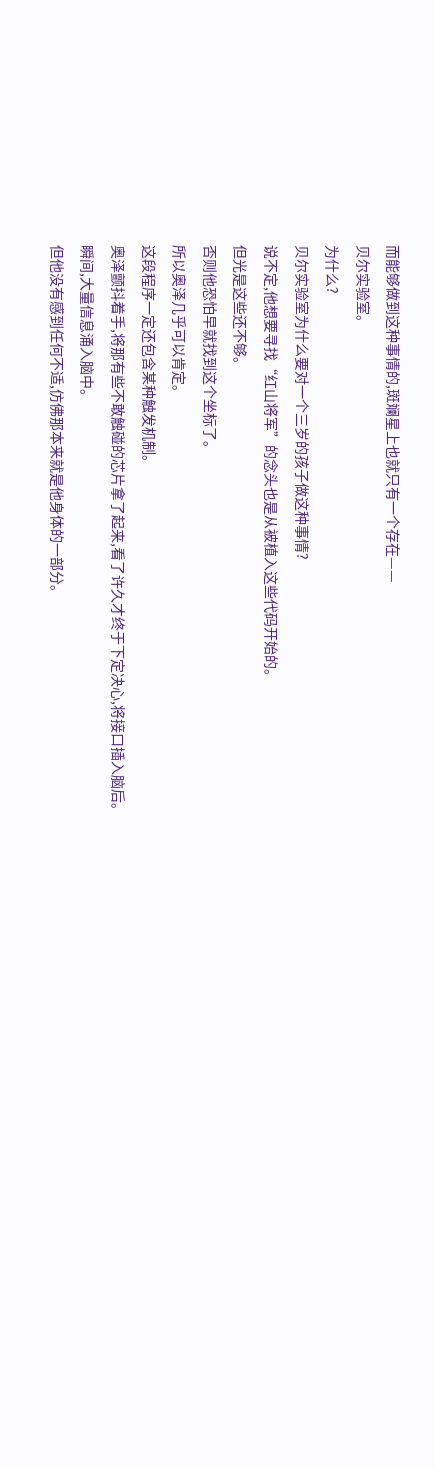而能够做到这种事情的,斑斓星上也就只有一个存在——
贝尔实验室。
为什么?
贝尔实验室为什么要对一个三岁的孩子做这种事情?
说不定,他想要寻找“红山将军”的念头也是从被植入这些代码开始的。
但光是这些还不够。
否则他恐怕早就找到这个坐标了。
所以奥泽几乎可以肯定。
这段程序一定还包含某种触发机制。
奥泽颤抖着手,将那有些不敢触碰的芯片拿了起来,看了许久才终于下定决心,将接口插入脑后。
瞬间,大量信息涌入脑中。
但他没有感到任何不适,仿佛那本来就是他身体的一部分。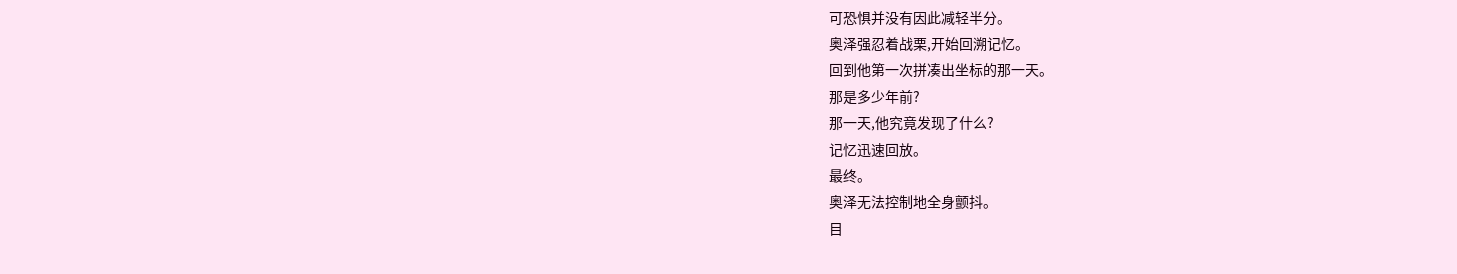可恐惧并没有因此减轻半分。
奥泽强忍着战栗,开始回溯记忆。
回到他第一次拼凑出坐标的那一天。
那是多少年前?
那一天,他究竟发现了什么?
记忆迅速回放。
最终。
奥泽无法控制地全身颤抖。
目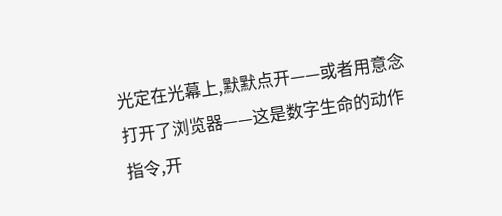光定在光幕上,默默点开——或者用意念打开了浏览器——这是数字生命的动作指令,开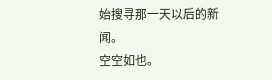始搜寻那一天以后的新闻。
空空如也。